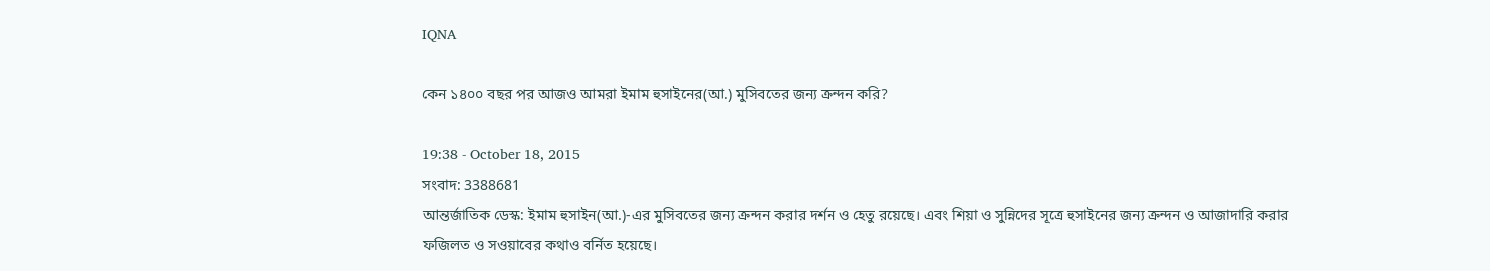IQNA

কেন ১৪০০ বছর পর আজও আমরা ইমাম হুসাইনের(আ.) মুসিবতের জন্য ক্রন্দন করি?

19:38 - October 18, 2015
সংবাদ: 3388681
আন্তর্জাতিক ডেস্ক: ইমাম হুসাইন(আ.)-এর মুসিবতের জন্য ক্রন্দন করার দর্শন ও হেতু রয়েছে। এবং শিয়া ও সুন্নিদের সূত্রে হুসাইনের জন্য ক্রন্দন ও আজাদারি করার ফজিলত ও সওয়াবের কথাও বর্নিত হয়েছে।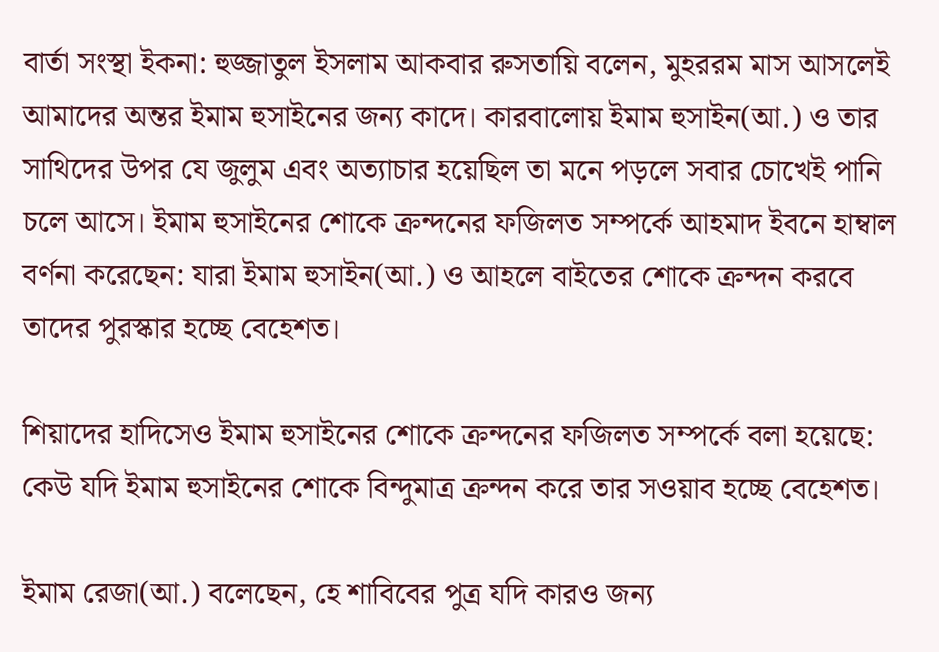বার্তা সংস্থা ইকনা: হুজ্জাতুল ইসলাম আকবার রুসতায়ি বলেন, মুহররম মাস আসলেই আমাদের অন্তর ইমাম হুসাইনের জন্য কাদে। কারবালোয় ইমাম হুসাইন(আ.) ও তার সাথিদের উপর যে জুলুম এবং অত্যাচার হয়েছিল তা মনে পড়লে সবার চোখেই পানি চলে আসে। ইমাম হুসাইনের শোকে ক্রন্দনের ফজিলত সম্পর্কে আহমাদ ইবনে হাম্বাল বর্ণনা করেছেন: যারা ইমাম হুসাইন(আ.) ও আহলে বাইতের শোকে ক্রন্দন করবে তাদের পুরস্কার হচ্ছে বেহেশত।

শিয়াদের হাদিসেও ইমাম হুসাইনের শোকে ক্রন্দনের ফজিলত সম্পর্কে বলা হয়েছে: কেউ যদি ইমাম হুসাইনের শোকে বিন্দুমাত্র ক্রন্দন করে তার সওয়াব হচ্ছে বেহেশত।

ইমাম রেজা(আ.) বলেছেন, হে শাবিবের পুত্র যদি কারও জন্য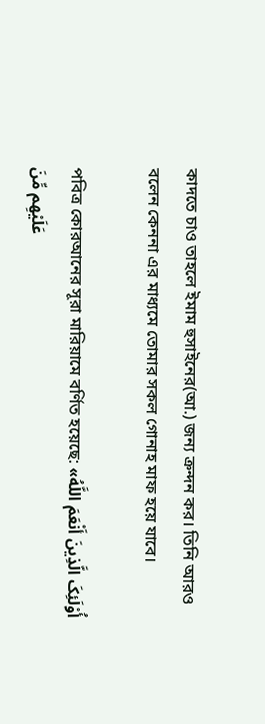কাদতে চাও তাহলে ইমাম হুসাইনের(আ.) জন্য ক্রন্দন কর। তিনি আরও বলেন কেননা এর মাধ্যমে তোমার সকল গোনাহ মাফ হয়ে যাবে।

পবিত্র কোরআনের সূরা মারিয়ামে বর্ণিত হয়েছে: «أُوْلَئِکَ الَّذِینَ أَنْعَمَ اللَّهُ عَلَیْهِم مِّنَ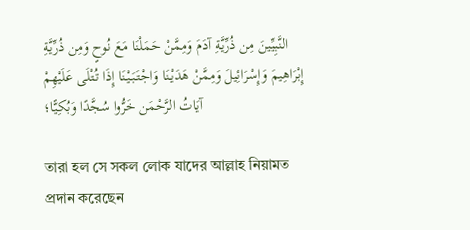النَّبِیِّینَ مِن ذُرِّیَّةِ آدَمَ وَمِمَّنْ حَمَلْنَا مَعَ نُوحٍ وَمِن ذُرِّیَّةِ إِبْرَاهِیمَ وَإِسْرَائِیلَ وَمِمَّنْ هَدَیْنَا وَاجْتَبَیْنَا إِذَا تُتْلَى عَلَیْهِمْ آیَاتُ الرَّحْمَن خَرُّوا سُجَّدًا وَبُکِیًّا؛

তারা হল সে সকল লোক যাদের আল্লাহ নিয়ামত প্রদান করেছেন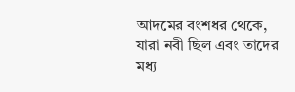আদমের বংশধর থেকে, যারা নবী ছিল এবং তাদের মধ্য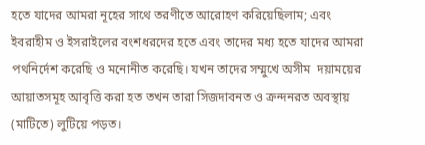হতে যাদের আমরা নূহের সাথে তরণীতে আরোহণ করিয়েছিলাম; এবং ইবরাহীম ও ইসরাইলের বংশধরদের হতে এবং তাদের মধ্য হতে যাদের আমরা পথনির্দেশ করেছি ও মনোনীত করেছি। যখন তাদের সম্মুখে অসীম  দয়াময়ের আয়াতসমূহ আবৃত্তি করা হত তখন তারা সিজদাবনত ও ক্রন্দনরত অবস্থায় (মাটিতে) লুটিয়ে পড়ত।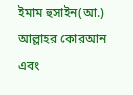ইমাম হুসাইন(আ.) আল্লাহর কোরআন এবং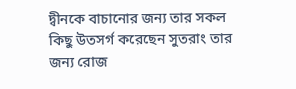দ্বীনকে বাচানোর জন্য তার সকল কিছু উতসর্গ করেছেন সুতরাং তার জন্য রোজ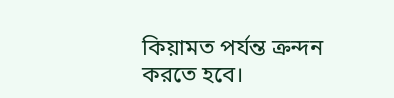কিয়ামত পর্যন্ত ক্রন্দন করতে হবে।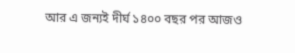আর এ জন্যই দীর্ঘ ১৪০০ বছর পর আজও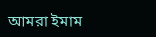আমরা ইমাম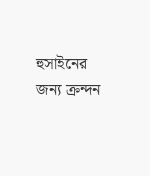হুসাইনের জন্য ক্রন্দন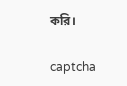করি।

captcha